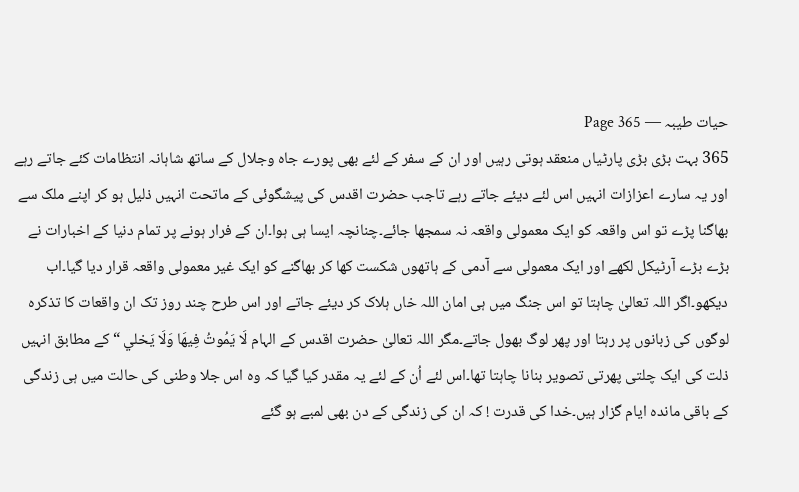حیات طیبہ — Page 365
365 بہت بڑی بڑی پارٹیاں منعقد ہوتی رہیں اور ان کے سفر کے لئے بھی پورے جاہ وجلال کے ساتھ شاہانہ انتظامات کئے جاتے رہے اور یہ سارے اعزازات انہیں اس لئے دیئے جاتے رہے تاجب حضرت اقدس کی پیشگوئی کے ماتحت انہیں ذلیل ہو کر اپنے ملک سے بھاگنا پڑے تو اس واقعہ کو ایک معمولی واقعہ نہ سمجھا جائے۔چنانچہ ایسا ہی ہوا۔ان کے فرار ہونے پر تمام دنیا کے اخبارات نے بڑے بڑے آرٹیکل لکھے اور ایک معمولی سے آدمی کے ہاتھوں شکست کھا کر بھاگنے کو ایک غیر معمولی واقعہ قرار دیا گیا۔اب دیکھو۔اگر اللہ تعالیٰ چاہتا تو اس جنگ میں ہی امان اللہ خاں ہلاک کر دیئے جاتے اور اس طرح چند روز تک ان واقعات کا تذکرہ لوگوں کی زبانوں پر رہتا اور پھر لوگ بھول جاتے۔مگر اللہ تعالیٰ حضرت اقدس کے الہام لَا يَمُوتُ فِيهَا وَلَا يَخلي “ کے مطابق انہیں ذلت کی ایک چلتی پھرتی تصویر بنانا چاہتا تھا۔اس لئے اُن کے لئے یہ مقدر کیا گیا کہ وہ اس جلا وطنی کی حالت میں ہی زندگی کے باقی ماندہ ایام گزار ہیں۔خدا کی قدرت ! کہ ان کی زندگی کے دن بھی لمبے ہو گئے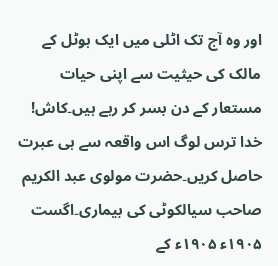اور وہ آج تک اٹلی میں ایک ہوٹل کے مالک کی حیثیت سے اپنی حیات مستعار کے دن بسر کر رہے ہیں۔کاش! خدا ترس لوگ اس واقعہ سے ہی عبرت حاصل کریں۔حضرت مولوی عبد الکریم صاحب سیالکوٹی کی بیماری۔اگست ۱۹۰۵ء ۱۹۰۵ء کے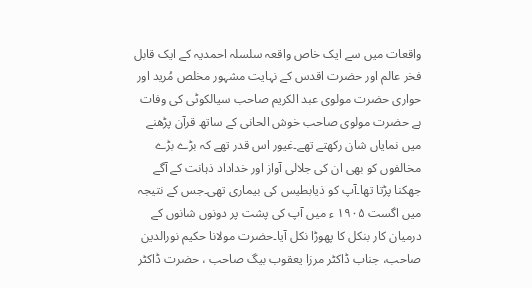واقعات میں سے ایک خاص واقعہ سلسلہ احمدیہ کے ایک قابل فخر عالم اور حضرت اقدس کے نہایت مشہور مخلص مُرید اور حواری حضرت مولوی عبد الکریم صاحب سیالکوٹی کی وفات ہے حضرت مولوی صاحب خوش الحانی کے ساتھ قرآن پڑھنے میں نمایاں شان رکھتے تھے۔غیور اس قدر تھے کہ بڑے بڑے مخالفوں کو بھی ان کی جلالی آواز اور خداداد ذہانت کے آگے جھکنا پڑتا تھا۔آپ کو ذیابطیس کی بیماری تھی۔جس کے نتیجہ میں اگست ۱۹۰۵ ء میں آپ کی پشت پر دونوں شانوں کے درمیان کار بنکل کا پھوڑا نکل آیا۔حضرت مولانا حکیم نورالدین صاحب، جناب ڈاکٹر مرزا یعقوب بیگ صاحب ، حضرت ڈاکٹر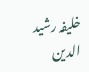خلیفہ رشید الدین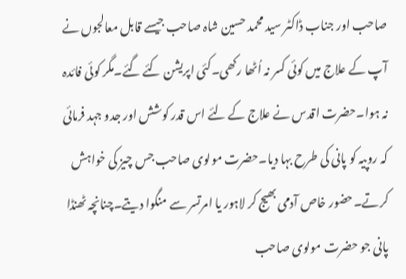صاحب اور جناب ڈاکٹر سید محمد حسین شاہ صاحب جیسے قابل معالجوں نے آپ کے علاج میں کوئی کسر نہ اُٹھا رکھی۔کئی اپریشن کئے گئے۔مگر کوئی فائدہ نہ ہوا۔حضرت اقدس نے علاج کے لئے اس قدر کوشش اور جدو جہد فرمائی کہ روپیہ کو پانی کی طرح بہا دیا۔حضرت مولوی صاحب جس چیز کی خواہش کرتے۔حضور خاص آدمی بھیج کر لاہور یا امرتسر سے منگوا دیتے۔چنانچہ ٹھنڈا پانی جو حضرت مولوی صاحب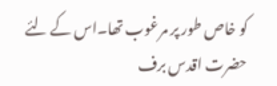کو خاص طور پر مرغوب تھا۔اس کے لئے حضرت اقدس برف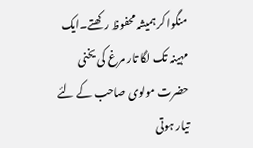منگوا کر ہمیشہ محفوظ رکھتے۔ایک مہینہ تک لگا تار مرغ کی یخنی حضرت مولوی صاحب کے لئے تیار ہوتی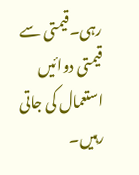رہی۔قیمتی سے قیمتی دوائیں استعمال کی جاتی رہیں۔